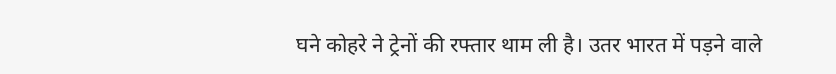घने कोहरे ने ट्रेनों की रफ्तार थाम ली है। उतर भारत में पड़ने वाले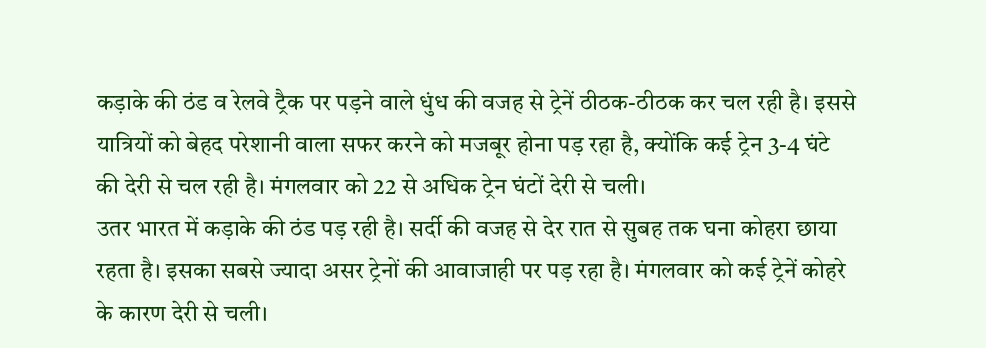कड़ाके की ठंड व रेलवे ट्रैक पर पड़ने वाले धुंध की वजह से ट्रेनें ठीठक-ठीठक कर चल रही है। इससे यात्रियों को बेहद परेशानी वाला सफर करने को मजबूर होना पड़ रहा है, क्योंकि कई ट्रेन 3-4 घंटे की देरी से चल रही है। मंगलवार को 22 से अधिक ट्रेन घंटों देरी से चली।
उतर भारत में कड़ाके की ठंड पड़ रही है। सर्दी की वजह से देर रात से सुबह तक घना कोहरा छाया रहता है। इसका सबसे ज्यादा असर ट्रेनों की आवाजाही पर पड़ रहा है। मंगलवार को कई ट्रेनें कोहरे के कारण देरी से चली।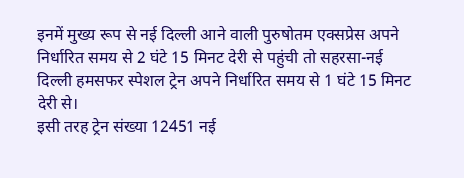इनमें मुख्य रूप से नई दिल्ली आने वाली पुरुषोतम एक्सप्रेस अपने निर्धारित समय से 2 घंटे 15 मिनट देरी से पहुंची तो सहरसा-नई दिल्ली हमसफर स्पेशल ट्रेन अपने निर्धारित समय से 1 घंटे 15 मिनट देरी से।
इसी तरह ट्रेन संख्या 12451 नई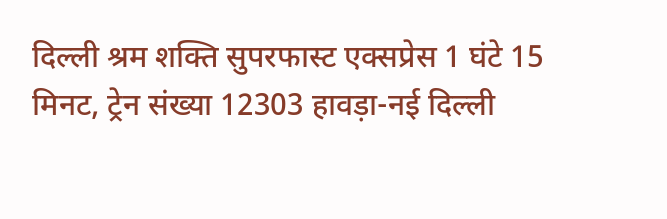दिल्ली श्रम शक्ति सुपरफास्ट एक्सप्रेस 1 घंटे 15 मिनट, ट्रेन संख्या 12303 हावड़ा-नई दिल्ली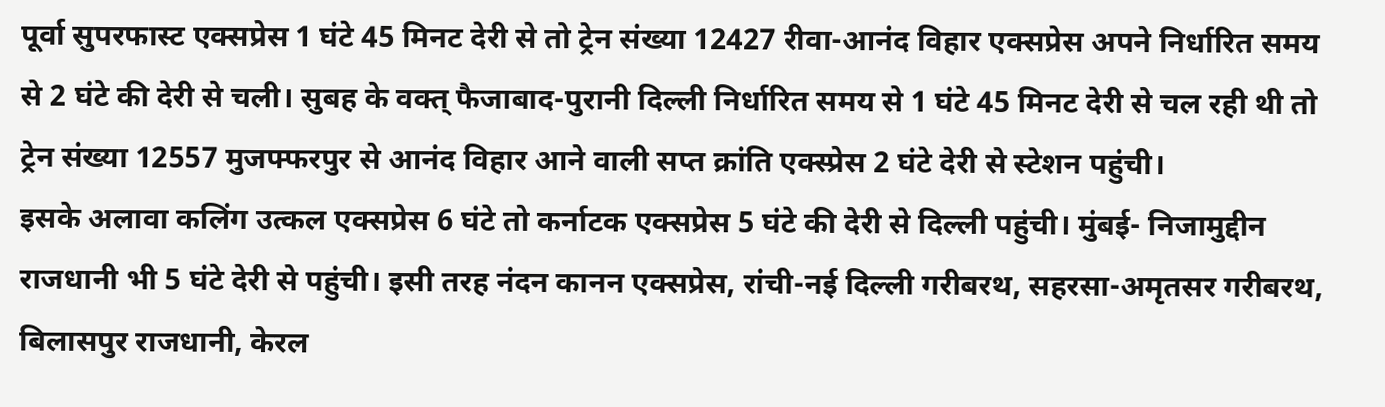पूर्वा सुपरफास्ट एक्सप्रेस 1 घंटे 45 मिनट देरी से तो ट्रेन संख्या 12427 रीवा-आनंद विहार एक्सप्रेस अपने निर्धारित समय से 2 घंटे की देरी से चली। सुबह के वक्त् फैजाबाद-पुरानी दिल्ली निर्धारित समय से 1 घंटे 45 मिनट देरी से चल रही थी तो ट्रेन संख्या 12557 मुजफ्फरपुर से आनंद विहार आने वाली सप्त क्रांति एक्स्प्रेस 2 घंटे देरी से स्टेशन पहुंची।
इसके अलावा कलिंग उत्कल एक्सप्रेस 6 घंटे तो कर्नाटक एक्सप्रेस 5 घंटे की देरी से दिल्ली पहुंची। मुंबई- निजामुद्दीन राजधानी भी 5 घंटे देरी से पहुंची। इसी तरह नंदन कानन एक्सप्रेस, रांची-नई दिल्ली गरीबरथ, सहरसा-अमृतसर गरीबरथ, बिलासपुर राजधानी, केरल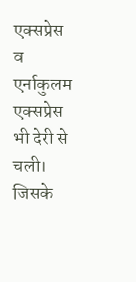एक्सप्रेस व एर्नाकुलम एक्सप्रेस भी देरी से चली। जिसके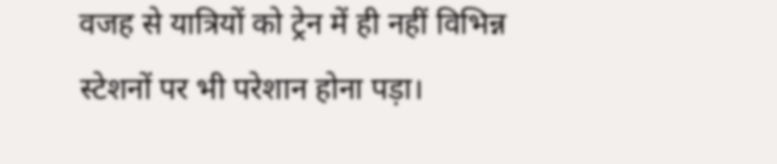वजह से यात्रियों को ट्रेन में ही नहीं विभिन्न स्टेशनों पर भी परेशान होना पड़ा।